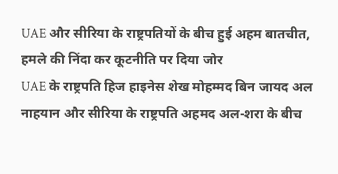UAE और सीरिया के राष्ट्रपतियों के बीच हुई अहम बातचीत, हमले की निंदा कर कूटनीति पर दिया जोर
UAE के राष्ट्रपति हिज हाइनेस शेख मोहम्मद बिन जायद अल नाहयान और सीरिया के राष्ट्रपति अहमद अल-शरा के बीच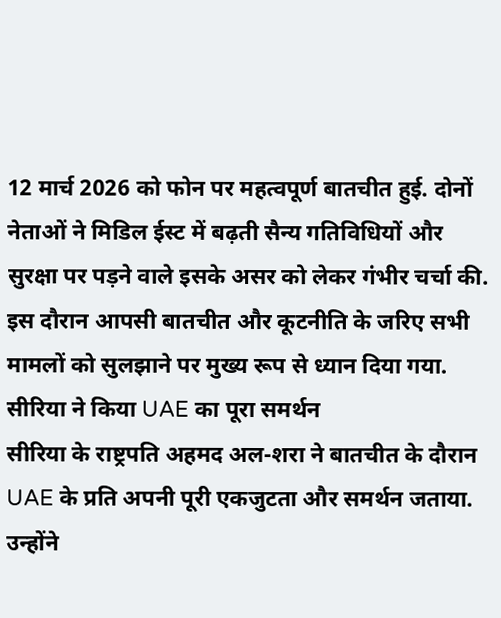12 मार्च 2026 को फोन पर महत्वपूर्ण बातचीत हुई. दोनों नेताओं ने मिडिल ईस्ट में बढ़ती सैन्य गतिविधियों और सुरक्षा पर पड़ने वाले इसके असर को लेकर गंभीर चर्चा की. इस दौरान आपसी बातचीत और कूटनीति के जरिए सभी मामलों को सुलझाने पर मुख्य रूप से ध्यान दिया गया.
सीरिया ने किया UAE का पूरा समर्थन
सीरिया के राष्ट्रपति अहमद अल-शरा ने बातचीत के दौरान UAE के प्रति अपनी पूरी एकजुटता और समर्थन जताया. उन्होंने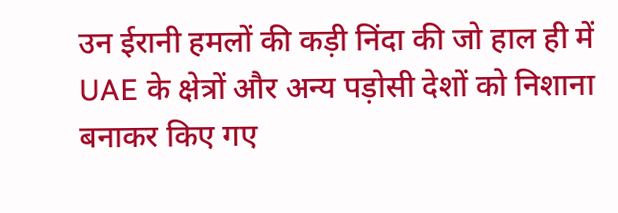उन ईरानी हमलों की कड़ी निंदा की जो हाल ही में UAE के क्षेत्रों और अन्य पड़ोसी देशों को निशाना बनाकर किए गए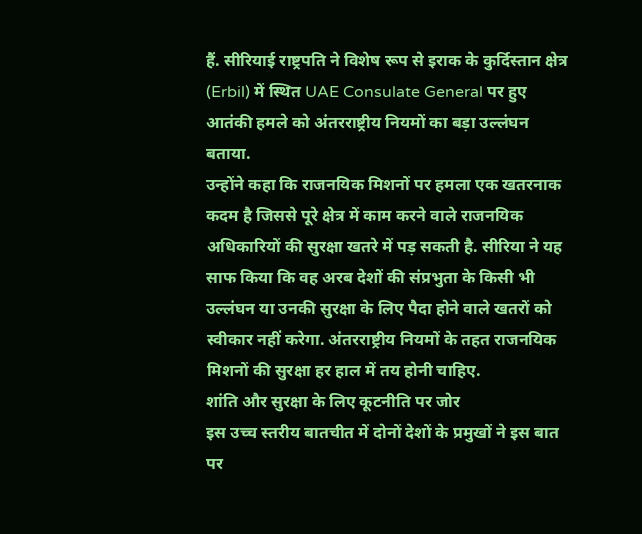हैं. सीरियाई राष्ट्रपति ने विशेष रूप से इराक के कुर्दिस्तान क्षेत्र (Erbil) में स्थित UAE Consulate General पर हुए आतंकी हमले को अंतरराष्ट्रीय नियमों का बड़ा उल्लंघन बताया.
उन्होंने कहा कि राजनयिक मिशनों पर हमला एक खतरनाक कदम है जिससे पूरे क्षेत्र में काम करने वाले राजनयिक अधिकारियों की सुरक्षा खतरे में पड़ सकती है. सीरिया ने यह साफ किया कि वह अरब देशों की संप्रभुता के किसी भी उल्लंघन या उनकी सुरक्षा के लिए पैदा होने वाले खतरों को स्वीकार नहीं करेगा. अंतरराष्ट्रीय नियमों के तहत राजनयिक मिशनों की सुरक्षा हर हाल में तय होनी चाहिए.
शांति और सुरक्षा के लिए कूटनीति पर जोर
इस उच्च स्तरीय बातचीत में दोनों देशों के प्रमुखों ने इस बात पर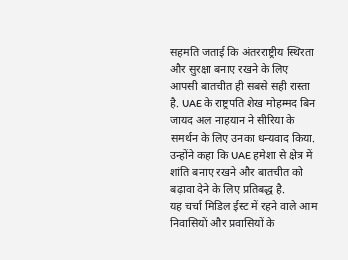सहमति जताई कि अंतरराष्ट्रीय स्थिरता और सुरक्षा बनाए रखने के लिए आपसी बातचीत ही सबसे सही रास्ता है. UAE के राष्ट्रपति शेख मोहम्मद बिन जायद अल नाहयान ने सीरिया के समर्थन के लिए उनका धन्यवाद किया. उन्होंने कहा कि UAE हमेशा से क्षेत्र में शांति बनाए रखने और बातचीत को बढ़ावा देने के लिए प्रतिबद्ध है.
यह चर्चा मिडिल ईस्ट में रहने वाले आम निवासियों और प्रवासियों के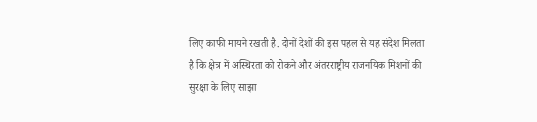लिए काफी मायने रखती है. दोनों देशों की इस पहल से यह संदेश मिलता है कि क्षेत्र में अस्थिरता को रोकने और अंतरराष्ट्रीय राजनयिक मिशनों की सुरक्षा के लिए साझा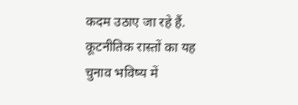कदम उठाए जा रहे हैं. कूटनीतिक रास्तों का यह चुनाव भविष्य में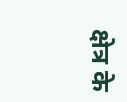क्षेत्र के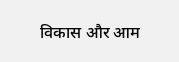विकास और आम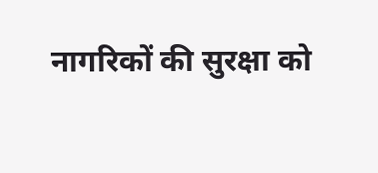नागरिकों की सुरक्षा को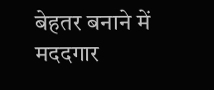बेहतर बनाने में मददगार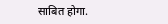साबित होगा.